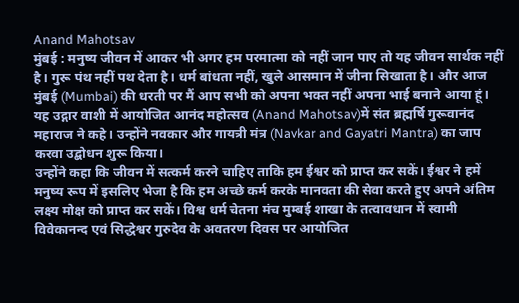Anand Mahotsav
मुंबई : मनुष्य जीवन में आकर भी अगर हम परमात्मा को नहीं जान पाए तो यह जीवन सार्थक नहीं है। गुरू पंथ नहीं पथ देता है। धर्म बांधता नहीं, खुले आसमान में जीना सिखाता है। और आज मुंबई (Mumbai) की धरती पर मैं आप सभी को अपना भक्त नहीं अपना भाई बनाने आया हूं। यह उद्गार वाशी में आयोजित आनंद महोत्सव (Anand Mahotsav)में संत ब्रह्मर्षि गुरूवानंद महाराज ने कहे। उन्होंने नवकार और गायत्री मंत्र (Navkar and Gayatri Mantra) का जाप करवा उद्बोधन शुरू किया।
उन्होंने कहा कि जीवन में सत्कर्म करने चाहिए ताकि हम ईश्वर को प्राप्त कर सकें। ईश्वर ने हमें मनुष्य रूप में इसलिए भेजा है कि हम अच्छे कर्म करके मानवता की सेवा करते हुए अपने अंतिम लक्ष्य मोक्ष को प्राप्त कर सकें। विश्व धर्म चेतना मंच मुम्बई शाखा के तत्वावधान में स्वामी विवेकानन्द एवं सिद्धेश्वर गुरुदेव के अवतरण दिवस पर आयोजित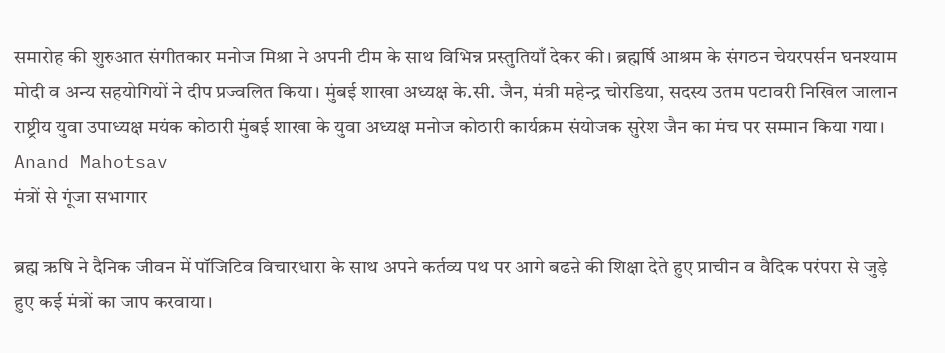समारोह की शुरुआत संगीतकार मनोज मिश्रा ने अपनी टीम के साथ विभिन्न प्रस्तुतियाँ देकर की। ब्रह्मर्षि आश्रम के संगठन चेयरपर्सन घनश्याम मोदी व अन्य सहयोगियों ने दीप प्रज्वलित किया। मुंबई शाखा अध्यक्ष के.सी. जैन, मंत्री महेन्द्र चोरडिया, सदस्य उतम पटावरी निखिल जालान राष्ट्रीय युवा उपाध्यक्ष मयंक कोठारी मुंबई शाखा के युवा अध्यक्ष मनोज कोठारी कार्यक्रम संयोजक सुरेश जैन का मंच पर सम्मान किया गया।
Anand Mahotsav
मंत्रों से गूंजा सभागार

ब्रह्म ऋषि ने दैनिक जीवन में पॉजिटिव विचारधारा के साथ अपने कर्तव्य पथ पर आगे बढऩे की शिक्षा देते हुए प्राचीन व वैदिक परंपरा से जुड़े हुए कई मंत्रों का जाप करवाया।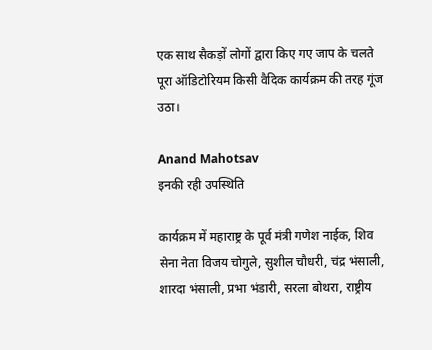एक साथ सैकड़ों लोगों द्वारा किए गए जाप के चलते पूरा ऑडिटोरियम किसी वैदिक कार्यक्रम की तरह गूंज उठा।

Anand Mahotsav
इनकी रही उपस्थिति

कार्यक्रम में महाराष्ट्र के पूर्व मंत्री गणेश नाईक, शिव सेना नेता विजय चोगुले, सुशील चौधरी, चंद्र भंसाली, शारदा भंसाली, प्रभा भंडारी, सरला बोथरा, राष्ट्रीय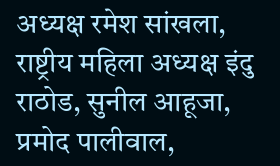अध्यक्ष रमेश सांखला, राष्ट्रीय महिला अध्यक्ष इंदु राठोड, सुनील आहूजा, प्रमोद पालीवाल,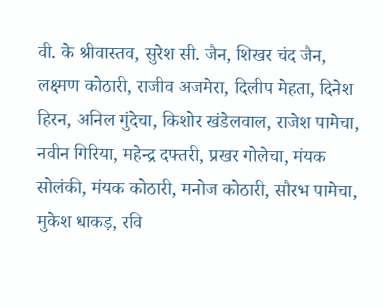वी. के श्रीवास्तव, सुरेश सी. जैन, शिखर चंद जैन, लक्ष्मण कोठारी, राजीव अजमेरा, दिलीप मेहता, दिनेश हिरन, अनिल गुंदेचा, किशोर खंडेलवाल, राजेश पामेचा, नवीन गिरिया, महेन्द्र दफ्तरी, प्रखर गोलेचा, मंयक सोलंकी, मंयक कोठारी, मनोज कोठारी, सौरभ पामेचा, मुकेश धाकड़, रवि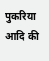पुकरिया आदि की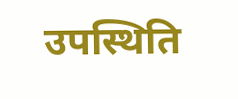उपस्थिति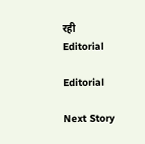रही
Editorial

Editorial

Next Story